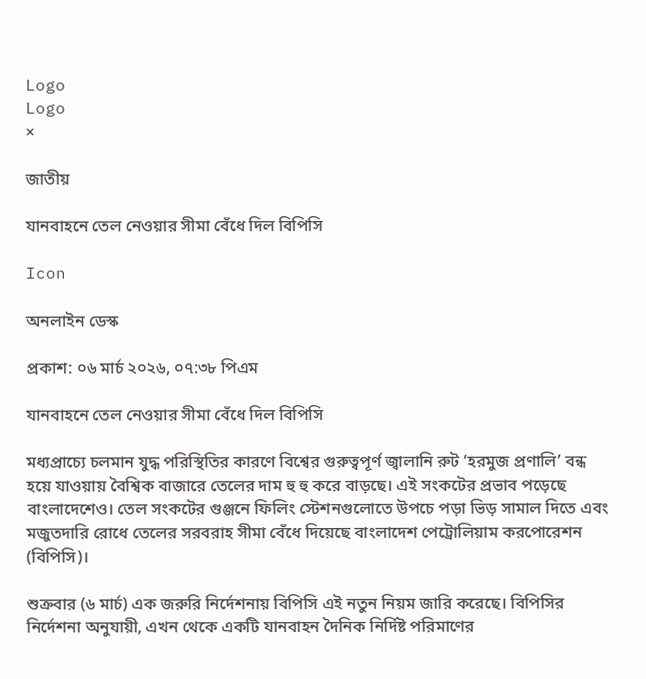Logo
Logo
×

জাতীয়

যানবাহনে তেল নেওয়ার সীমা বেঁধে দিল বিপিসি

Icon

অনলাইন ডেস্ক

প্রকাশ: ০৬ মার্চ ২০২৬, ০৭:৩৮ পিএম

যানবাহনে তেল নেওয়ার সীমা বেঁধে দিল বিপিসি

মধ্যপ্রাচ্যে চলমান যুদ্ধ পরিস্থিতির কারণে বিশ্বের গুরুত্বপূর্ণ জ্বালানি রুট ‘হরমুজ প্রণালি’ বন্ধ হয়ে যাওয়ায় বৈশ্বিক বাজারে তেলের দাম হু হু করে বাড়ছে। এই সংকটের প্রভাব পড়েছে বাংলাদেশেও। তেল সংকটের গুঞ্জনে ফিলিং স্টেশনগুলোতে উপচে পড়া ভিড় সামাল দিতে এবং মজুতদারি রোধে তেলের সরবরাহ সীমা বেঁধে দিয়েছে বাংলাদেশ পেট্রোলিয়াম করপোরেশন (বিপিসি)।

শুক্রবার (৬ মার্চ) এক জরুরি নির্দেশনায় বিপিসি এই নতুন নিয়ম জারি করেছে। বিপিসির নির্দেশনা অনুযায়ী, এখন থেকে একটি যানবাহন দৈনিক নির্দিষ্ট পরিমাণের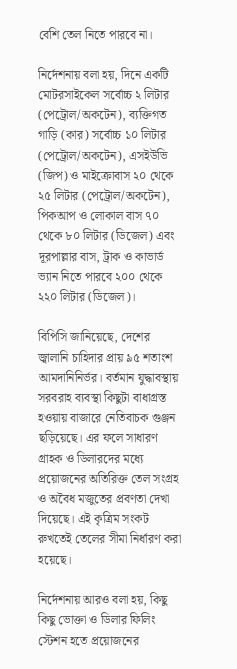বেশি তেল নিতে পারবে না।

নির্দেশনায় বলা হয়, দিনে একটি মোটরসাইকেল সর্বোচ্চ ২ লিটার (পেট্রোল/অকটেন), ব্যক্তিগত গাড়ি (কার) সর্বোচ্চ ১০ লিটার (পেট্রোল/অকটেন), এসইউভি (জিপ) ও মাইক্রোবাস ২০ থেকে ২৫ লিটার (পেট্রোল/অকটেন), পিকআপ ও লোকাল বাস ৭০ থেকে ৮০ লিটার (ডিজেল) এবং দূরপাল্লার বাস, ট্রাক ও কাভার্ড ভ্যান নিতে পারবে ২০০ থেকে ২২০ লিটার (ডিজেল)।

বিপিসি জানিয়েছে, দেশের জ্বালানি চাহিদার প্রায় ৯৫ শতাংশ আমদানিনির্ভর। বর্তমান যুদ্ধাবস্থায় সরবরাহ ব্যবস্থা কিছুটা বাধাগ্রস্ত হওয়ায় বাজারে নেতিবাচক গুঞ্জন ছড়িয়েছে। এর ফলে সাধারণ গ্রাহক ও ডিলারদের মধ্যে প্রয়োজনের অতিরিক্ত তেল সংগ্রহ ও অবৈধ মজুতের প্রবণতা দেখা দিয়েছে। এই কৃত্রিম সংকট রুখতেই তেলের সীমা নির্ধারণ করা হয়েছে।

নির্দেশনায় আরও বলা হয়, কিছু কিছু ভোক্তা ও ডিলার ফিলিং স্টেশন হতে প্রয়োজনের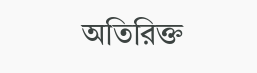অতিরিক্ত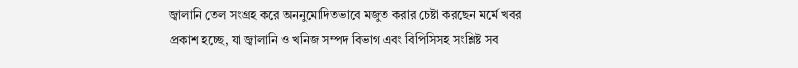জ্বালানি তেল সংগ্রহ করে অননুমোদিতভাবে মজুত করার চেষ্টা করছেন মর্মে খবর প্রকাশ হচ্ছে, যা জ্বালানি ও খনিজ সম্পদ বিভাগ এবং বিপিসিসহ সংশ্লিষ্ট সব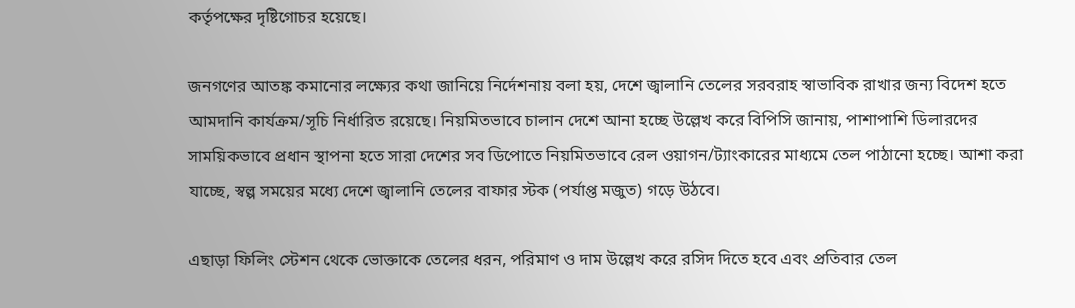কর্তৃপক্ষের দৃষ্টিগোচর হয়েছে।

জনগণের আতঙ্ক কমানোর লক্ষ্যের কথা জানিয়ে নির্দেশনায় বলা হয়, দেশে জ্বালানি তেলের সরবরাহ স্বাভাবিক রাখার জন্য বিদেশ হতে আমদানি কার্যক্রম/সূচি নির্ধারিত রয়েছে। নিয়মিতভাবে চালান দেশে আনা হচ্ছে উল্লেখ করে বিপিসি জানায়, পাশাপাশি ডিলারদের সাময়িকভাবে প্রধান স্থাপনা হতে সারা দেশের সব ডিপোতে নিয়মিতভাবে রেল ওয়াগন/ট্যাংকারের মাধ্যমে তেল পাঠানো হচ্ছে। আশা করা যাচ্ছে, স্বল্প সময়ের মধ্যে দেশে জ্বালানি তেলের বাফার স্টক (পর্যাপ্ত মজুত) গড়ে উঠবে।

এছাড়া ফিলিং স্টেশন থেকে ভোক্তাকে তেলের ধরন, পরিমাণ ও দাম উল্লেখ করে রসিদ দিতে হবে এবং প্রতিবার তেল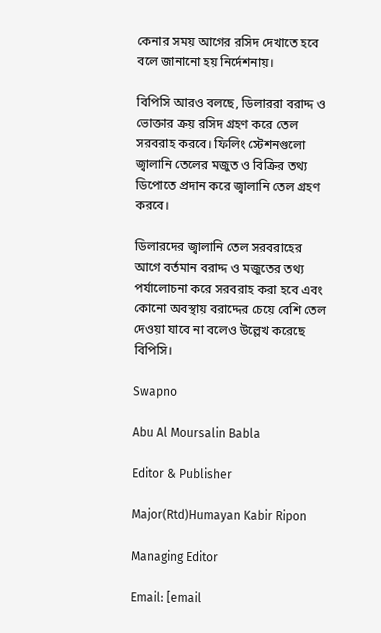কেনার সময় আগের রসিদ দেখাতে হবে বলে জানানো হয় নির্দেশনায়।

বিপিসি আরও বলছে, ডিলাররা বরাদ্দ ও ভোক্তার ক্রয় রসিদ গ্রহণ করে তেল সরবরাহ করবে। ফিলিং স্টেশনগুলো জ্বালানি তেলের মজুত ও বিক্রির তথ‍্য ডিপোতে প্রদান করে জ্বালানি তেল গ্রহণ করবে।

ডিলারদের জ্বালানি তেল সরবরাহের আগে বর্তমান বরাদ্দ ও মজুতের তথ‍্য পর্যালোচনা করে সরবরাহ করা হবে এবং কোনো অবস্থায় বরাদ্দের চেয়ে বেশি তেল দেওয়া যাবে না বলেও উল্লেখ করেছে বিপিসি।

Swapno

Abu Al Moursalin Babla

Editor & Publisher

Major(Rtd)Humayan Kabir Ripon

Managing Editor

Email: [email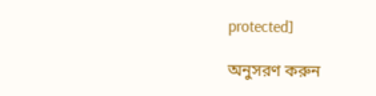protected]

অনুসরণ করুন